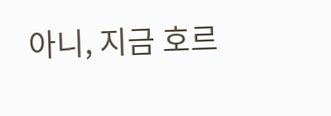아니, 지금 호르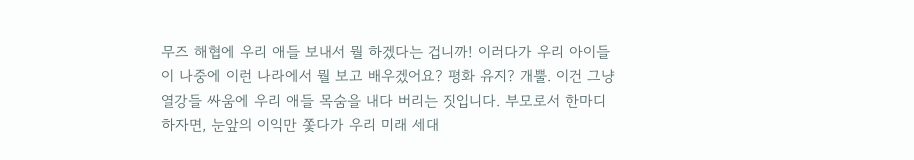무즈 해협에 우리 애들 보내서 뭘 하겠다는 겁니까! 이러다가 우리 아이들이 나중에 이런 나라에서 뭘 보고 배우겠어요? 평화 유지? 개뿔. 이건 그냥 열강들 싸움에 우리 애들 목숨을 내다 버리는 짓입니다. 부모로서 한마디 하자면, 눈앞의 이익만 쫓다가 우리 미래 세대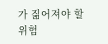가 짊어져야 할 위험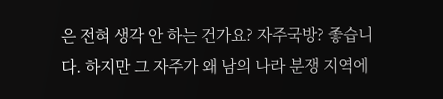은 전혀 생각 안 하는 건가요? 자주국방? 좋습니다. 하지만 그 자주가 왜 남의 나라 분쟁 지역에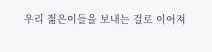우리 젊은이들을 보내는 걸로 이어져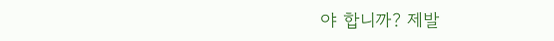야 합니까? 제발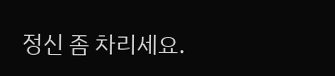정신 좀 차리세요.